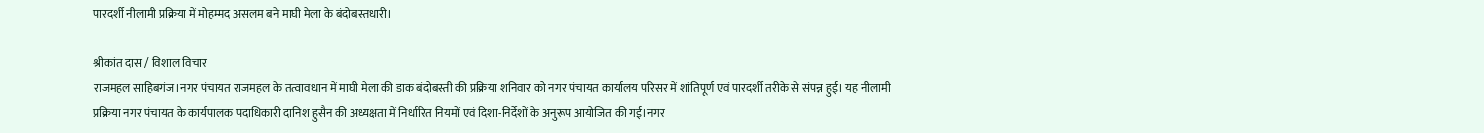पारदर्शी नीलामी प्रक्रिया में मोहम्मद असलम बने माघी मेला के बंदोबस्तधारी।

श्रीकांत दास / विशाल विचार
राजमहल साहिबगंज।नगर पंचायत राजमहल के तत्वावधान में माघी मेला की डाक बंदोबस्ती की प्रक्रिया शनिवार को नगर पंचायत कार्यालय परिसर में शांतिपूर्ण एवं पारदर्शी तरीके से संपन्न हुई। यह नीलामी प्रक्रिया नगर पंचायत के कार्यपालक पदाधिकारी दानिश हुसैन की अध्यक्षता में निर्धारित नियमों एवं दिशा-निर्देशों के अनुरूप आयोजित की गई।नगर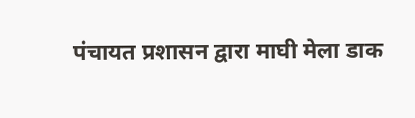पंचायत प्रशासन द्वारा माघी मेला डाक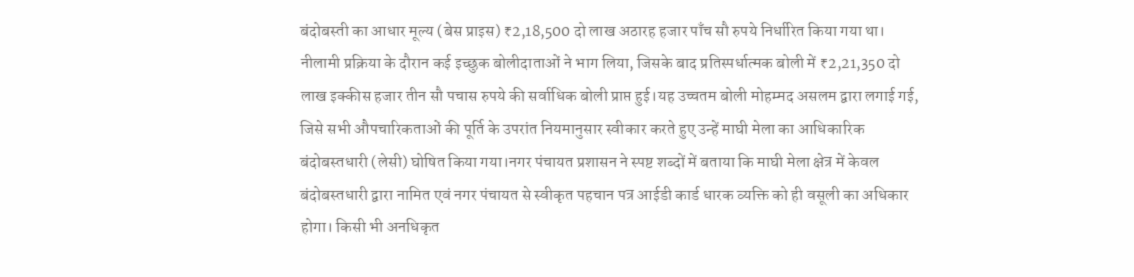बंदोबस्ती का आधार मूल्य (बेस प्राइस) ₹2,18,500 दो लाख अठारह हजार पाँच सौ रुपये निर्धारित किया गया था। नीलामी प्रक्रिया के दौरान कई इच्छुक बोलीदाताओं ने भाग लिया, जिसके बाद प्रतिस्पर्धात्मक बोली में ₹2,21,350 दो लाख इक्कीस हजार तीन सौ पचास रुपये की सर्वाधिक बोली प्राप्त हुई।यह उच्चतम बोली मोहम्मद असलम द्वारा लगाई गई, जिसे सभी औपचारिकताओं की पूर्ति के उपरांत नियमानुसार स्वीकार करते हुए उन्हें माघी मेला का आधिकारिक बंदोबस्तधारी (लेसी) घोषित किया गया।नगर पंचायत प्रशासन ने स्पष्ट शब्दों में बताया कि माघी मेला क्षेत्र में केवल बंदोबस्तधारी द्वारा नामित एवं नगर पंचायत से स्वीकृत पहचान पत्र आईडी कार्ड धारक व्यक्ति को ही वसूली का अधिकार होगा। किसी भी अनधिकृत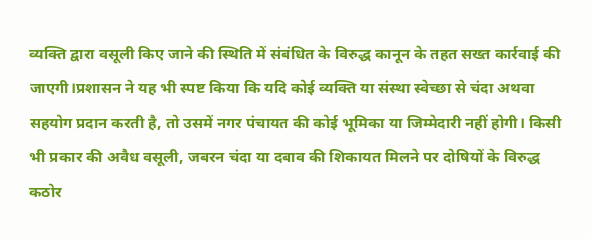व्यक्ति द्वारा वसूली किए जाने की स्थिति में संबंधित के विरुद्ध कानून के तहत सख्त कार्रवाई की जाएगी।प्रशासन ने यह भी स्पष्ट किया कि यदि कोई व्यक्ति या संस्था स्वेच्छा से चंदा अथवा सहयोग प्रदान करती है, तो उसमें नगर पंचायत की कोई भूमिका या जिम्मेदारी नहीं होगी। किसी भी प्रकार की अवैध वसूली, जबरन चंदा या दबाव की शिकायत मिलने पर दोषियों के विरुद्ध कठोर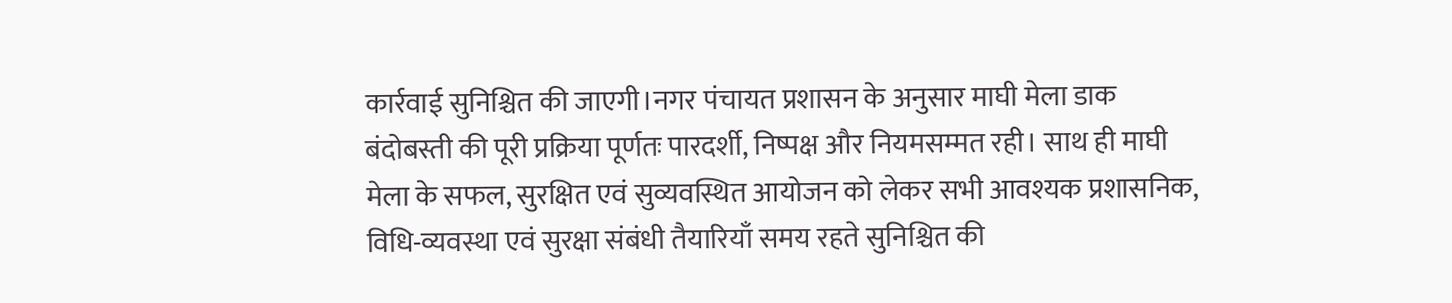कार्रवाई सुनिश्चित की जाएगी।नगर पंचायत प्रशासन के अनुसार माघी मेला डाक बंदोबस्ती की पूरी प्रक्रिया पूर्णतः पारदर्शी, निष्पक्ष और नियमसम्मत रही। साथ ही माघी मेला के सफल, सुरक्षित एवं सुव्यवस्थित आयोजन को लेकर सभी आवश्यक प्रशासनिक, विधि-व्यवस्था एवं सुरक्षा संबंधी तैयारियाँ समय रहते सुनिश्चित की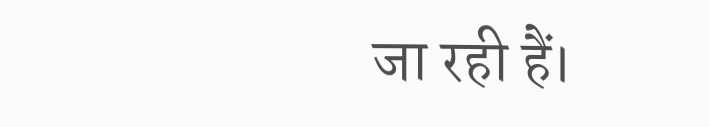जा रही हैं।